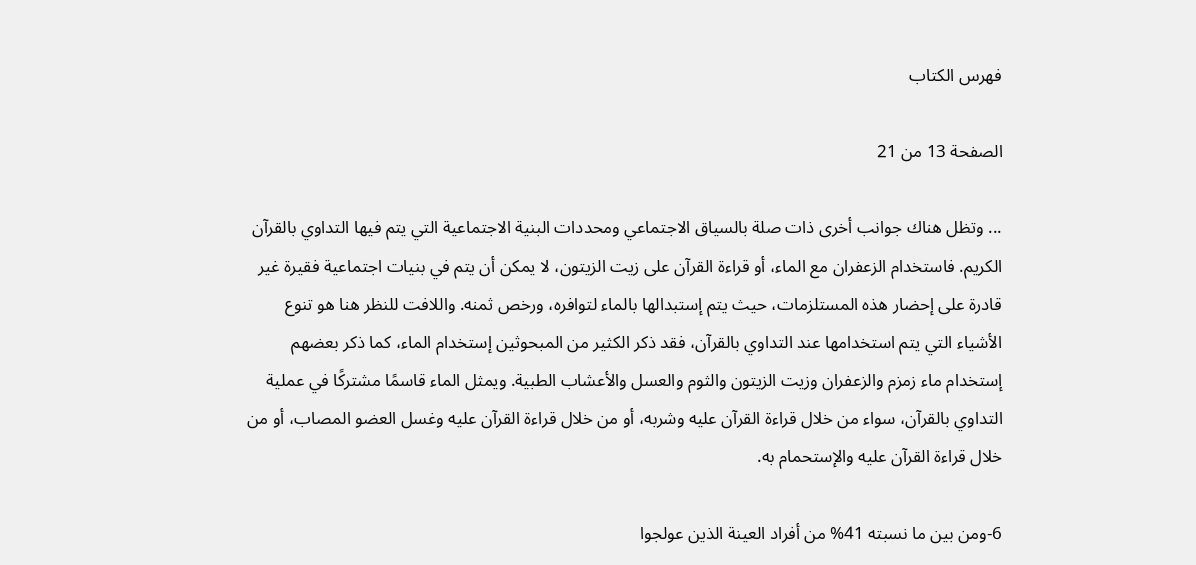فهرس الكتاب

الصفحة 13 من 21

... وتظل هناك جوانب أخرى ذات صلة بالسياق الاجتماعي ومحددات البنية الاجتماعية التي يتم فيها التداوي بالقرآن الكريم. فاستخدام الزعفران مع الماء، أو قراءة القرآن على زيت الزيتون، لا يمكن أن يتم في بنيات اجتماعية فقيرة غير قادرة على إحضار هذه المستلزمات، حيث يتم إستبدالها بالماء لتوافره، ورخص ثمنه. واللافت للنظر هنا هو تنوع الأشياء التي يتم استخدامها عند التداوي بالقرآن، فقد ذكر الكثير من المبحوثين إستخدام الماء، كما ذكر بعضهم إستخدام ماء زمزم والزعفران وزيت الزيتون والثوم والعسل والأعشاب الطبية. ويمثل الماء قاسمًا مشتركًا في عملية التداوي بالقرآن، سواء من خلال قراءة القرآن عليه وشربه، أو من خلال قراءة القرآن عليه وغسل العضو المصاب، أو من خلال قراءة القرآن عليه والإستحمام به.

6-ومن بين ما نسبته 41% من أفراد العينة الذين عولجوا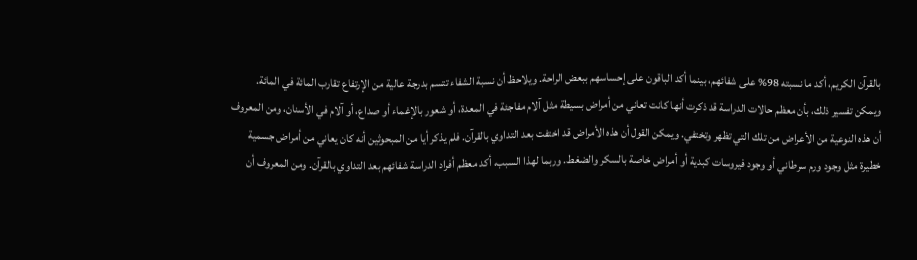بالقرآن الكريم، أكد ما نسبته 98% على شفائهم، بينما أكد الباقون على إحساسهم ببعض الراحة. ويلاحظ أن نسبة الشفاء تتسم بدرجة عالية من الإرتفاع تقارب المائة في المائة. ويمكن تفسير ذلك، بأن معظم حالات الدراسة قد ذكرت أنها كانت تعاني من أمراض بسيطة مثل آلام مفاجئة في المعدة، أو شعور بالإغماء أو صداع، أو آلام في الأسنان، ومن المعروف أن هذه النوعية من الأعراض من تلك التي تظهر وتختفي. ويمكن القول أن هذه الأمراض قد اختفت بعد التداوي بالقرآن. فلم يذكر أيا من المبحوثين أنه كان يعاني من أمراض جسمية خطيرة مثل وجود ورم سرطاني أو وجود فيروسات كبدية أو أمراض خاصة بالسكر والضغط. وربما لهذا السبب، أكد معظم أفراد الدراسة شفائهم بعد التداوي بالقرآن. ومن المعروف أن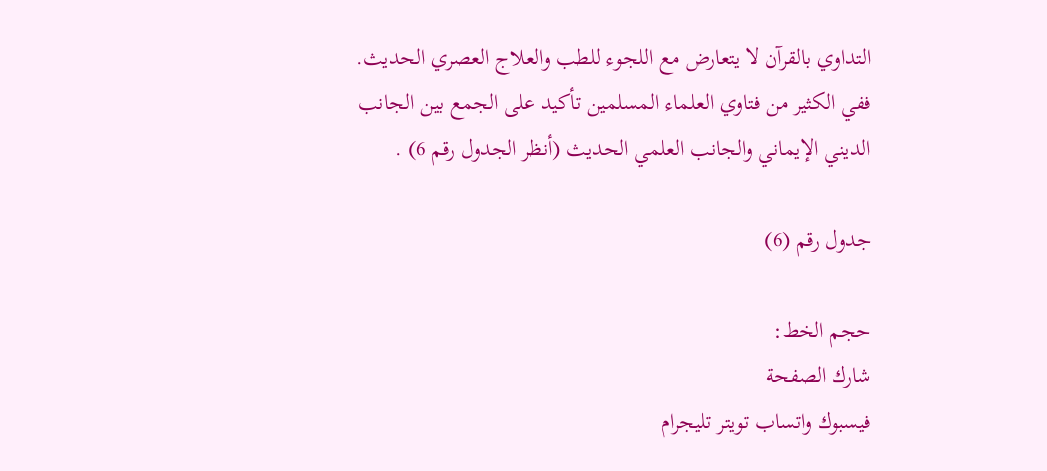التداوي بالقرآن لا يتعارض مع اللجوء للطب والعلاج العصري الحديث. ففي الكثير من فتاوي العلماء المسلمين تأكيد على الجمع بين الجانب الديني الإيماني والجانب العلمي الحديث (أنظر الجدول رقم 6) .

جدول رقم (6)

حجم الخط:
شارك الصفحة
فيسبوك واتساب تويتر تليجرام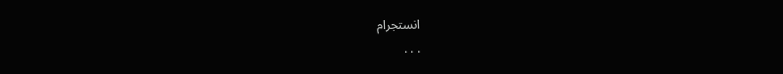انستجرام
. . .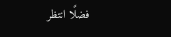فضلًا انتظر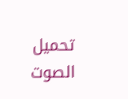تحميل الصوت